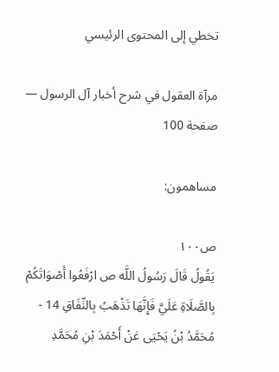تخطي إلى المحتوى الرئيسي

مرآة العقول في شرح أخبار آل الرسول — صفحة 100

مساهمون:

ص١٠٠
يَقُولُ قَالَ رَسُولُ اللَّه ص ارْفَعُوا أَصْوَاتَكُمْ بِالصَّلَاةِ عَلَيَّ فَإِنَّهَا تَذْهَبُ بِالنِّفَاقِ 14 - مُحَمَّدُ بْنُ يَحْيَى عَنْ أَحْمَدَ بْنِ مُحَمَّدِ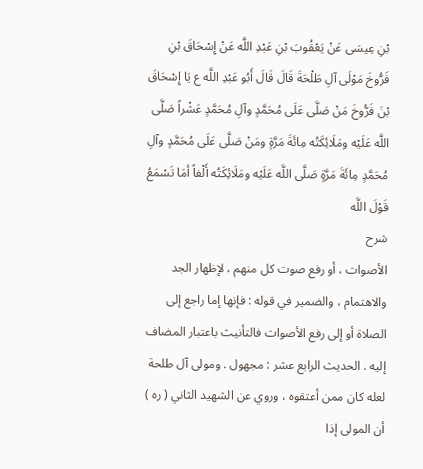بْنِ عِيسَى عَنْ يَعْقُوبَ بْنِ عَبْدِ اللَّه عَنْ إِسْحَاقَ بْنِ فَرُّوخَ مَوْلَى آلِ طَلْحَةَ قَالَ قَالَ أَبُو عَبْدِ اللَّه ع يَا إِسْحَاقَ بْنَ فَرُّوخَ مَنْ صَلَّى عَلَى مُحَمَّدٍ وآلِ مُحَمَّدٍ عَشْراً صَلَّى اللَّه عَلَيْه ومَلَائِكَتُه مِائَةَ مَرَّةٍ ومَنْ صَلَّى عَلَى مُحَمَّدٍ وآلِ مُحَمَّدٍ مِائَةَ مَرَّةٍ صَلَّى اللَّه عَلَيْه ومَلَائِكَتُه أَلْفاً أمَا تَسْمَعُ قَوْلَ اللَّه
شرح
الأصوات ، أو رفع صوت كل منهم ، لإظهار الجد والاهتمام ، والضمير في قوله : فإنها إما راجع إلى الصلاة أو إلى رفع الأصوات فالتأنيث باعتبار المضاف إليه . الحديث الرابع عشر : مجهول . ومولى آل طلحة لعله كان ممن أعتقوه ، وروي عن الشهيد الثاني ( ره ) أن المولى إذا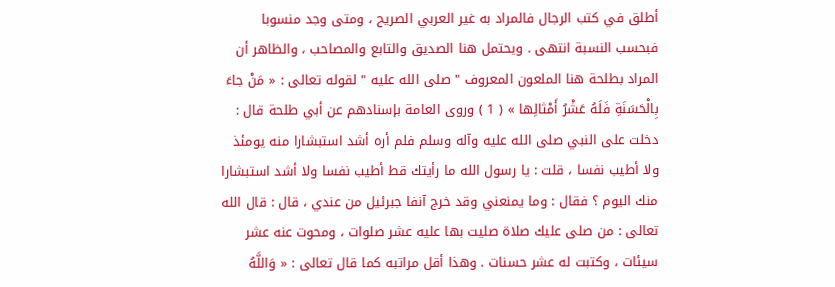أطلق في كتب الرجال فالمراد به غير العربي الصريح ، ومتى وجد منسوبا فبحسب النسبة انتهى . ويحتمل هنا الصديق والتابع والمصاحب ، والظاهر أن المراد بطلحة هنا الملعون المعروف " صلى الله عليه " لقوله تعالى : « مَنْ جاءَ بِالْحَسَنَةِ فَلَهُ عَشْرُ أَمْثالِها » ( 1 ) وروى العامة بإسنادهم عن أبي طلحة قال : دخلت على النبي صلى الله عليه وآله وسلم فلم أره أشد استبشارا منه يومئذ ولا أطيب نفسا ، قلت : يا رسول الله ما رأيتك قط أطيب نفسا ولا أشد استبشارا منك اليوم ؟ فقال : وما يمنعني وقد خرج آنفا جبرئيل من عندي ، قال : قال الله تعالى : من صلى عليك صلاة صليت بها عليه عشر صلوات ، ومحوت عنه عشر سيئات ، وكتبت له عشر حسنات . وهذا أقل مراتبه كما قال تعالى : « وَاللَّهُ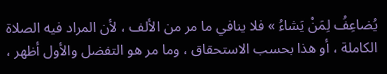يُضاعِفُ لِمَنْ يَشاءُ » فلا ينافي ما مر من الألف ، لأن المراد فيه الصلاة الكاملة ، أو هذا بحسب الاستحقاق ، وما مر هو التفضل والأول أظهر ،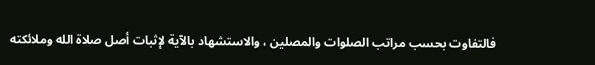فالتفاوت بحسب مراتب الصلوات والمصلين ، والاستشهاد بالآية لإثبات أصل صلاة الله وملائكته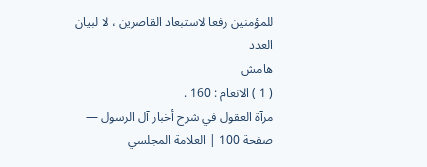للمؤمنين رفعا لاستبعاد القاصرين ، لا لبيان العدد
هامش
( 1 ) الانعام : 160 .
مرآة العقول في شرح أخبار آل الرسول — صفحة 100 | العلامة المجلسي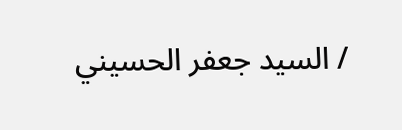/ السيد جعفر الحسيني